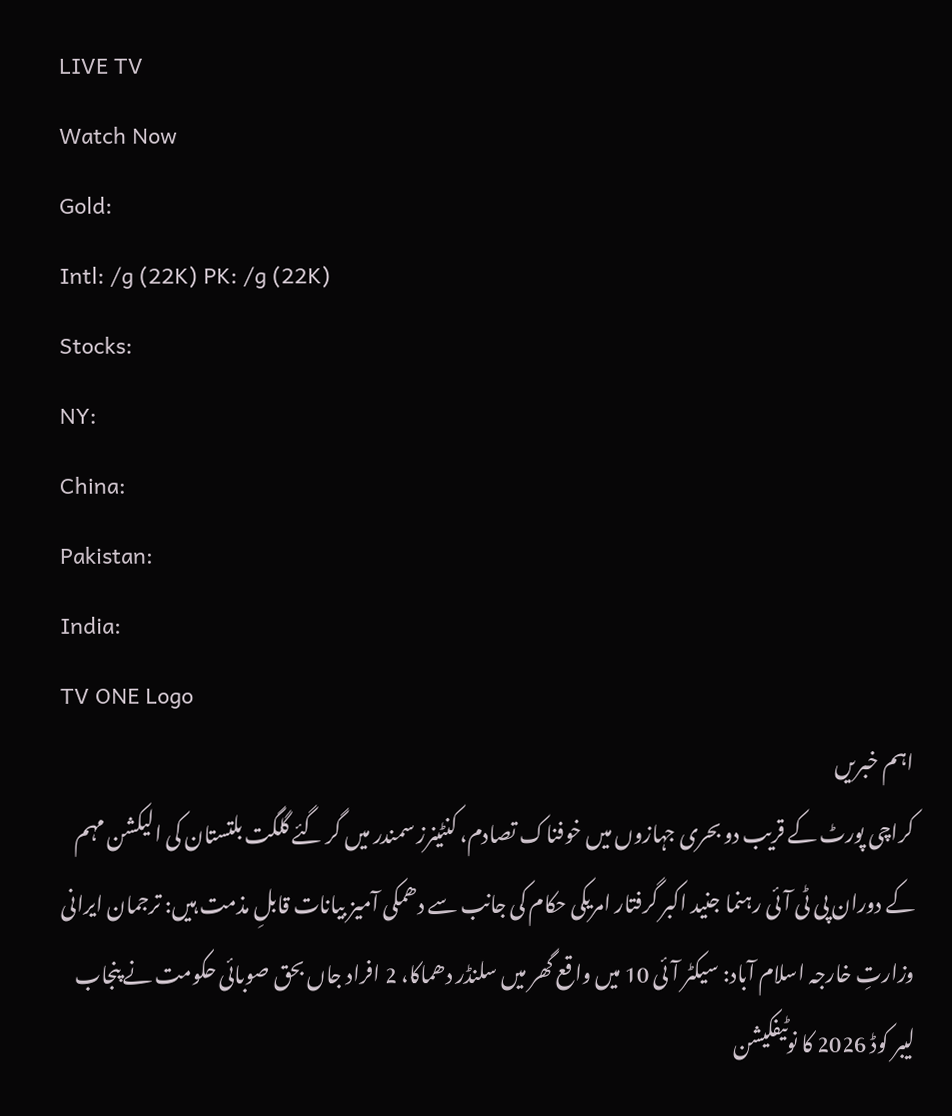LIVE TV
Watch Now
Gold:
Intl: /g (22K) PK: /g (22K)
Stocks:
NY:
China:
Pakistan:
India:
TV ONE Logo
اہم خبریں
کراچی پورٹ کے قریب دو بحری جہازوں میں خوفناک تصادم، کنٹینرز سمندر میں گر گئے گلگت بلتستان کی الیکشن مہم کے دوران پی ٹی آئی رہنما جنید اکبر گرفتار امریکی حکام کی جانب سے دھمکی آمیز بیانات قابلِ مذمت ہیں: ترجمان ایرانی وزارتِ خارجہ اسلام آباد: سیکٹر آئی 10 میں واقع گھر میں سلنڈر دھماکا، 2 افراد جاں بحق صوبائی حکومت نے پنجاب لیبر کوڈ 2026 کا نوٹیفکیشن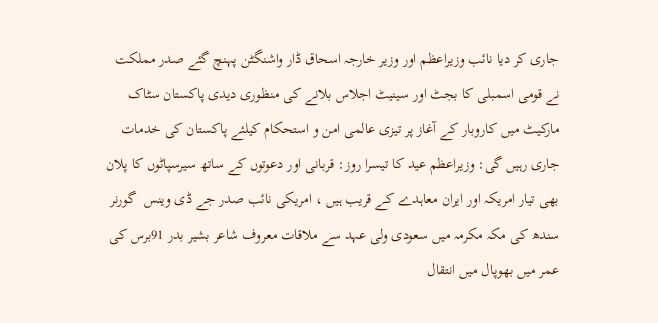جاری کر دیا نائب وزیراعظم اور وزیر خارجہ اسحاق ڈار واشنگٹن پہنچ گئے صدر مملکت نے قومی اسمبلی کا بجٹ اور سینیٹ اجلاس بلانے کی منظوری دیدی پاکستان سٹاک مارکیٹ میں کاروبار کے آغاز پر تیزی عالمی امن و استحکام کیلئے پاکستان کی خدمات جاری رہیں گی: وزیراعظم عید کا تیسرا روز: قربانی اور دعوتوں کے ساتھ سیرسپاٹوں کا پلان بھی تیار امریکہ اور ایران معاہدے کے قریب ہیں ، امریکی نائب صدر جے ڈی وینس  گورنر سندھ کی مکہ مکرمہ میں سعودی ولی عہد سے ملاقات معروف شاعر بشیر بدر 91برس کی عمر میں بھوپال میں انتقال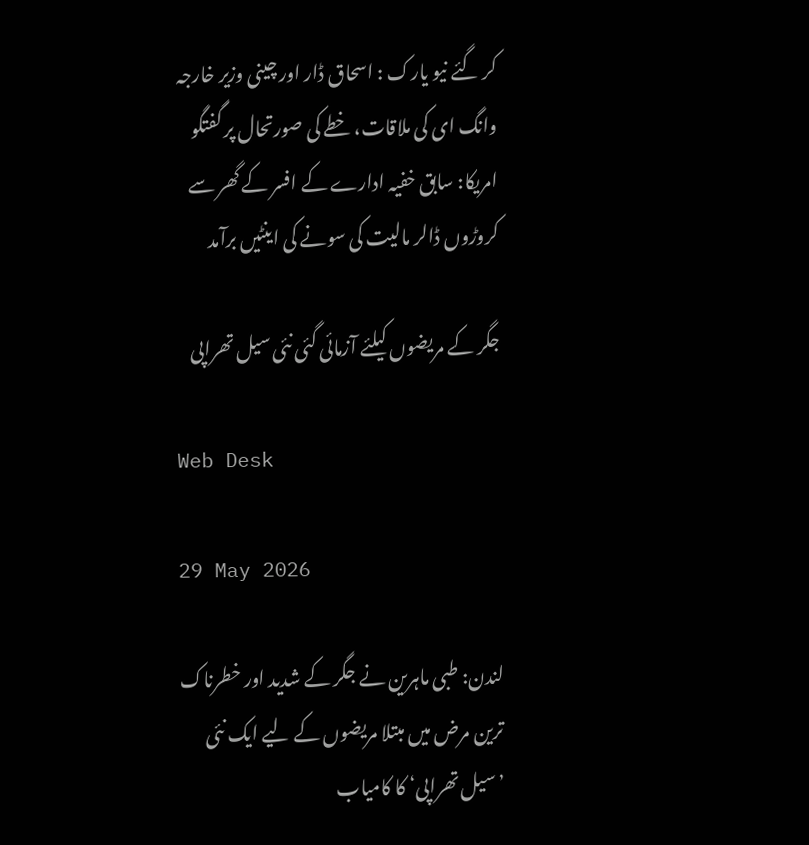کر گئے نیو یارک : اسحاق ڈار اور چینی وزیر خارجہ وانگ ای کی ملاقات، خطے کی صورتحال پر گفتگو امریکا: سابق خفیہ ادارے کے افسر کے گھر سے کروڑوں ڈالر مالیت کی سونے کی اینٹیں برآمد

جگر کے مریضوں کیلئے آزمائی گئی نئی سیل تھراپی

Web Desk

29 May 2026

لندن: طبی ماہرین نے جگر کے شدید اور خطرناک ترین مرض میں مبتلا مریضوں کے لیے ایک نئی ’سیل تھراپی‘ کا کامیاب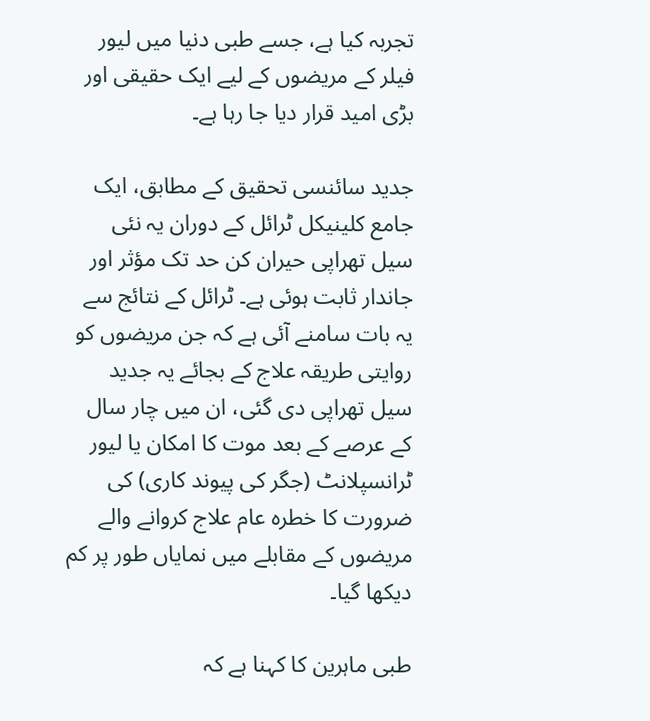تجربہ کیا ہے، جسے طبی دنیا میں لیور فیلر کے مریضوں کے لیے ایک حقیقی اور بڑی امید قرار دیا جا رہا ہے۔

جدید سائنسی تحقیق کے مطابق، ایک جامع کلینیکل ٹرائل کے دوران یہ نئی سیل تھراپی حیران کن حد تک مؤثر اور جاندار ثابت ہوئی ہے۔ ٹرائل کے نتائج سے یہ بات سامنے آئی ہے کہ جن مریضوں کو روایتی طریقہ علاج کے بجائے یہ جدید سیل تھراپی دی گئی، ان میں چار سال کے عرصے کے بعد موت کا امکان یا لیور ٹرانسپلانٹ (جگر کی پیوند کاری) کی ضرورت کا خطرہ عام علاج کروانے والے مریضوں کے مقابلے میں نمایاں طور پر کم دیکھا گیا۔

طبی ماہرین کا کہنا ہے کہ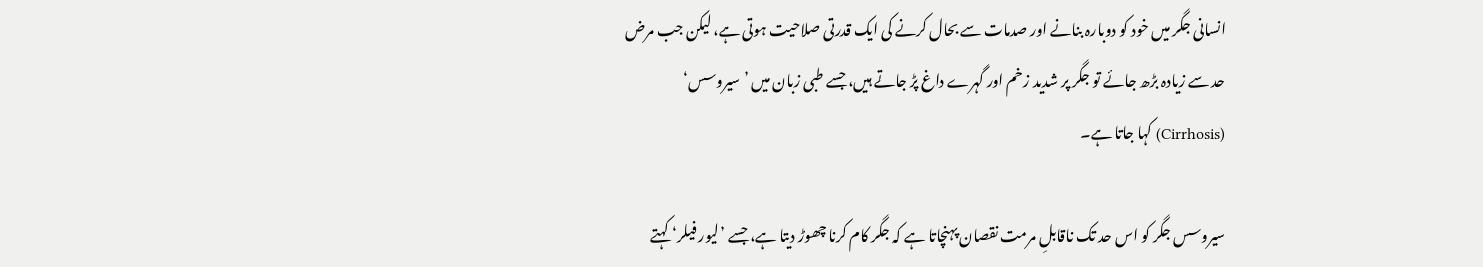انسانی جگر میں خود کو دوبارہ بنانے اور صدمات سے بحال کرنے کی ایک قدرتی صلاحیت ہوتی ہے، لیکن جب مرض حد سے زیادہ بڑھ جائے تو جگر پر شدید زخم اور گہرے داغ پڑ جاتے ہیں، جسے طبی زبان میں ’سیروسس‘ (Cirrhosis) کہا جاتا ہے۔

سیروسس جگر کو اس حد تک ناقابلِ مرمت نقصان پہنچاتا ہے کہ جگر کام کرنا چھوڑ دیتا ہے، جسے ’لیور فیلر‘ کہتے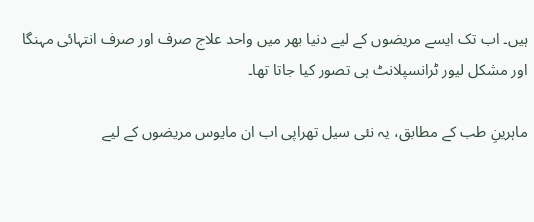ہیں۔ اب تک ایسے مریضوں کے لیے دنیا بھر میں واحد علاج صرف اور صرف انتہائی مہنگا اور مشکل لیور ٹرانسپلانٹ ہی تصور کیا جاتا تھا۔

ماہرینِ طب کے مطابق، یہ نئی سیل تھراپی اب ان مایوس مریضوں کے لیے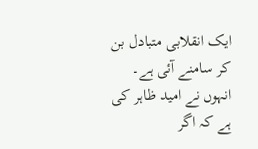ایک انقلابی متبادل بن کر سامنے آئی ہے۔ انہوں نے امید ظاہر کی ہے کہ اگر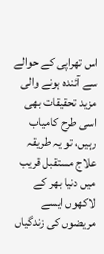اس تھراپی کے حوالے سے آئندہ ہونے والی مزید تحقیقات بھی اسی طرح کامیاب رہیں، تو یہ طریقہ علاج مستقبل قریب میں دنیا بھر کے لاکھوں ایسے مریضوں کی زندگیاں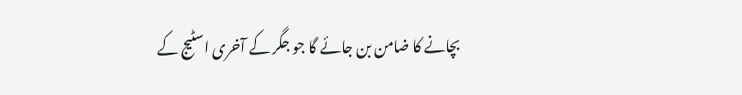بچانے کا ضامن بن جائے گا جو جگر کے آخری اسٹیج کے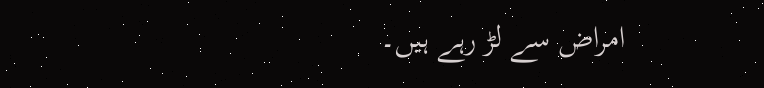امراض سے لڑ رہے ہیں۔